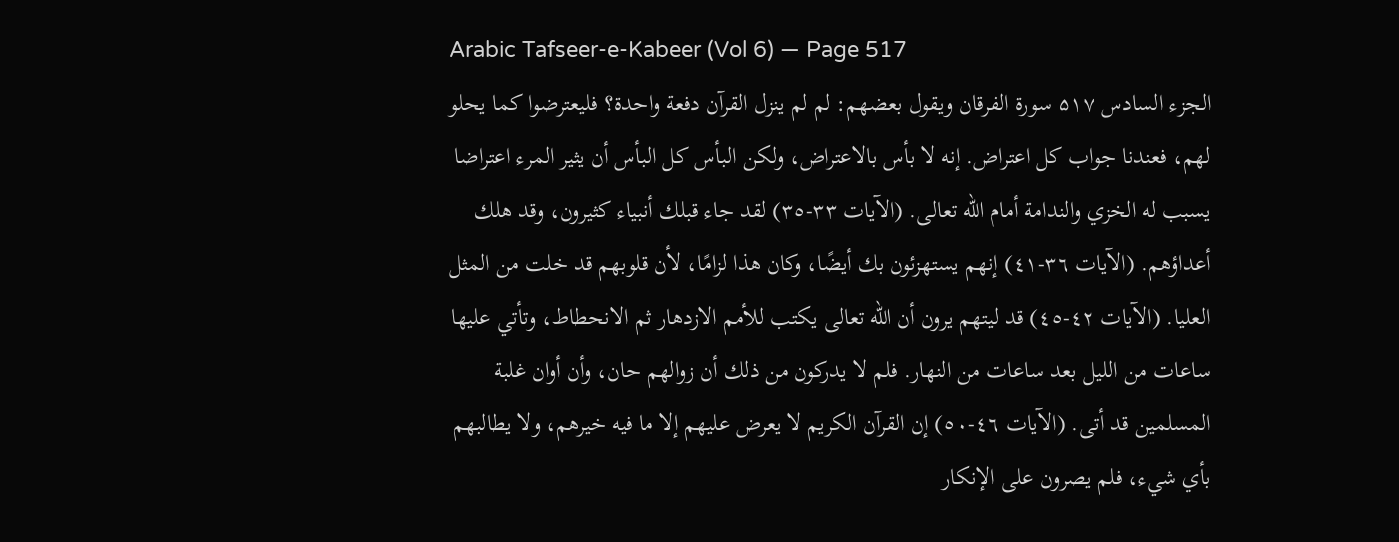Arabic Tafseer-e-Kabeer (Vol 6) — Page 517
الجزء السادس ۵۱۷ سورة الفرقان ويقول بعضهم: لم لم ينزل القرآن دفعة واحدة؟ فليعترضوا كما يحلو لهم، فعندنا جواب كل اعتراض. إنه لا بأس بالاعتراض، ولكن البأس كل البأس أن يثير المرء اعتراضا يسبب له الخزي والندامة أمام الله تعالى. (الآيات ٣٣-٣٥) لقد جاء قبلك أنبياء كثيرون، وقد هلك أعداؤهم. (الآيات ٣٦-٤١) إنهم يستهزئون بك أيضًا، وكان هذا لزامًا، لأن قلوبهم قد خلت من المثل العليا. (الآيات ٤٢-٤٥) قد ليتهم يرون أن الله تعالى يكتب للأمم الازدهار ثم الانحطاط، وتأتي عليها ساعات من الليل بعد ساعات من النهار. فلم لا يدركون من ذلك أن زوالهم حان، وأن أوان غلبة المسلمين قد أتى. (الآيات ٤٦-٥٠) إن القرآن الكريم لا يعرض عليهم إلا ما فيه خيرهم، ولا يطالبهم بأي شيء، فلم يصرون على الإنكار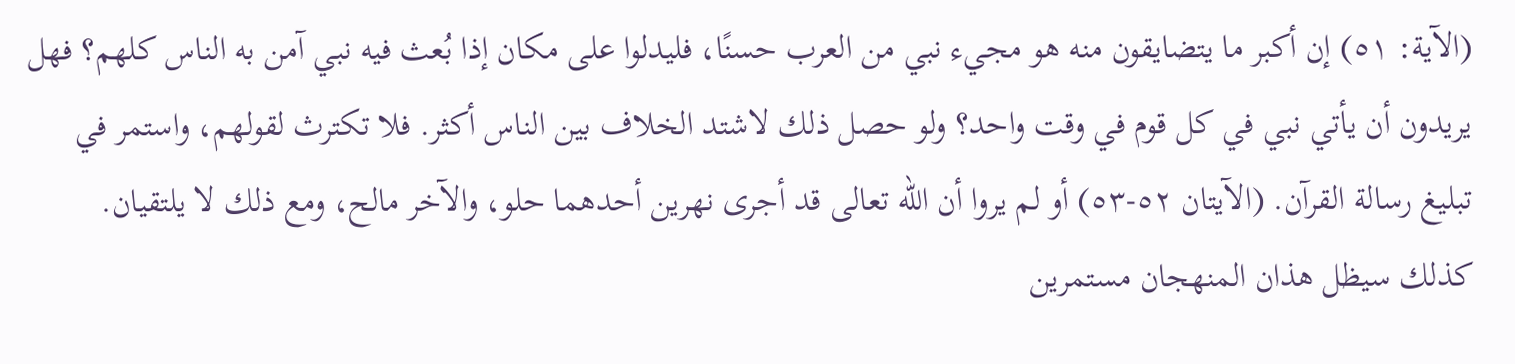(الآية: ٥١) إن أكبر ما يتضايقون منه هو مجيء نبي من العرب حسنًا، فليدلوا على مكان إذا بُعث فيه نبي آمن به الناس كلهم؟ فهل يريدون أن يأتي نبي في كل قوم في وقت واحد؟ ولو حصل ذلك لاشتد الخلاف بين الناس أكثر. فلا تكترث لقولهم، واستمر في تبليغ رسالة القرآن. (الآيتان ٥٢-٥٣) أو لم يروا أن الله تعالى قد أجرى نهرين أحدهما حلو، والآخر مالح، ومع ذلك لا يلتقيان. كذلك سيظل هذان المنهجان مستمرين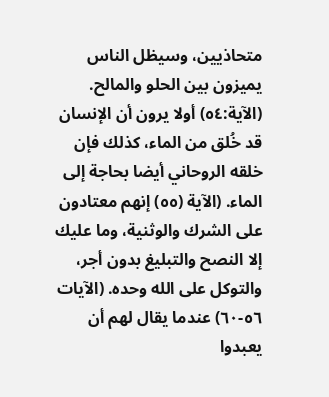متحاذيين، وسيظل الناس يميزون بين الحلو والمالح. (الآية:٥٤) أولا يرون أن الإنسان قد خُلق من الماء، كذلك فإن خلقه الروحاني أيضا بحاجة إلى الماء. (الآية (٥٥) إنهم معتادون على الشرك والوثنية، وما عليك إلا النصح والتبليغ بدون أجر، والتوكل على الله وحده. (الآيات ٥٦-٦٠) عندما يقال لهم أن يعبدوا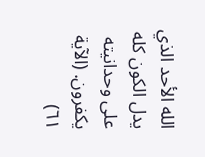الله الأحد الذي يدل الكون كله على وحدانيته يكفرون. (الآية ٦١)